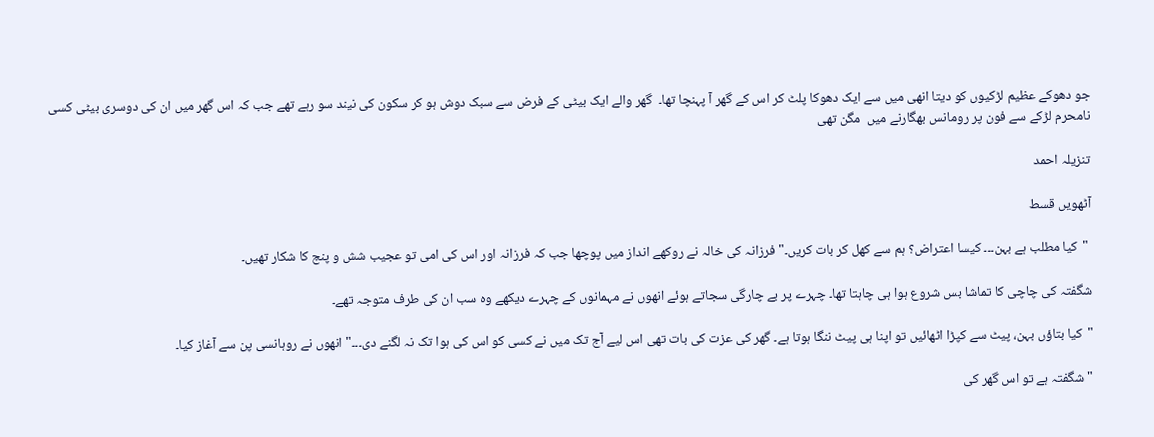جو دھوکے عظیم لڑکیوں کو دیتا انھی میں سے ایک دھوکا پلٹ کر اس کے گھر آ پہنچا تھا۔  گھر والے ایک بیٹی کے فرض سے سبک دوش ہو کر سکون کی نیند سو رہے تھے جب کہ اس گھر میں ان کی دوسری بیٹی کسی نامحرم لڑکے سے فون پر رومانس بھگارنے میں  مگن تھی

تنزیلہ احمد

آٹھویں قسط

 "کیا مطلب ہے بہن۔۔۔ کیسا اعتراض؟ ہم سے کھل کر بات کریں۔" فرزانہ کی خالہ نے روکھے انداز میں پوچھا جب کہ فرزانہ اور اس کی امی تو عجیب شش و پنج کا شکار تھیں۔

شگفتہ کی چاچی کا تماشا بس شروع ہوا ہی چاہتا تھا۔ چہرے پر بے چارگی سجاتے ہوئے انھوں نے مہمانوں کے چہرے دیکھے وہ سب ان کی طرف متوجہ تھے۔

"کیا بتاؤں بہن، پیٹ سے کپڑا اٹھائیں تو اپنا ہی پیٹ ننگا ہوتا ہے۔ گھر کی عزت کی بات تھی اس لیے آج تک میں نے کسی کو اس کی ہوا تک نہ لگنے دی۔۔۔" انھوں نے روہانسی پن سے آغاز کیا۔

"شگفتہ ہے تو اس گھر کی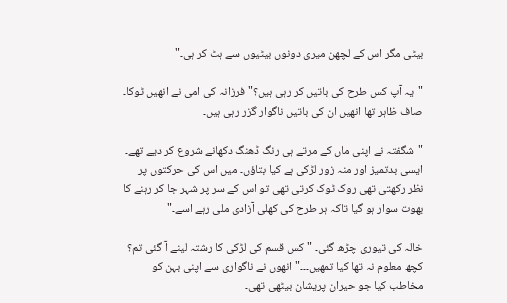بیٹی مگر اس کے لچھن میری دونوں بیٹیوں سے ہٹ کر ہی۔"

"یہ آپ کس طرح کی باتیں کر رہی ہیں؟" فرزانہ کی امی نے انھیں ٹوکا۔ صاف ظاہر تھا انھیں ان کی باتیں ناگوار گزر رہی ہیں۔

"شگفتہ نے اپنی ماں کے مرتے ہی رنگ ڈھنگ دکھانے شروع کر دیے تھے۔ ایسی بدتمیز اور منہ زور لڑکی ہے کیا بتاؤں۔ میں اس کی حرکتوں پر نظر رکھتی تھی روک ٹوک کرتی تھی تو اس کے سر پر شہر جا کر رہنے کا بھوت سوار ہو گیا تاکہ ہر طرح کی کھلی آزادی ملی رہے اسے۔"

خالہ کی تیوری چڑھ گئی۔ "کس قسم کی لڑکی کا رشتہ لینے آ گئی تم؟ کچھ معلوم نہ تھا کیا تمھیں۔۔۔" انھوں نے ناگواری سے اپنی بہن کو مخاطب کیا جو حیران پریشان بیٹھی تھی۔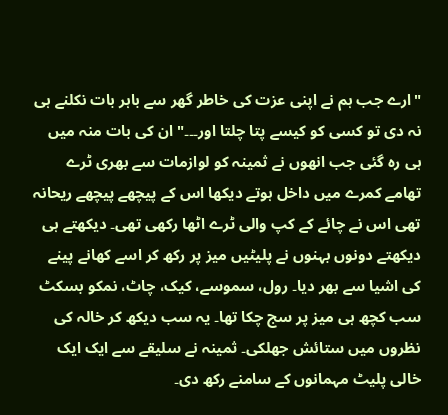"ارے جب ہم نے اپنی عزت کی خاطر گھر سے باہر بات نکلنے ہی نہ دی تو کسی کو کیسے پتا چلتا اور۔۔۔" ان کی بات منہ میں ہی رہ گئی جب انھوں نے ثمینہ کو لوازمات سے بھری ٹرے تھامے کمرے میں داخل ہوتے دیکھا اس کے پیچھے پیچھے ریحانہ تھی اس نے چائے کے کپ والی ٹرے اٹھا رکھی تھی۔ دیکھتے ہی دیکھتے دونوں بہنوں نے پلیٹیں میز پر رکھ کر اسے کھانے پینے کی اشیا سے بھر دیا۔ رول، سموسے، کیک، چاٹ، نمکو بسکٹ سب کچھ ہی میز پر سج چکا تھا۔ یہ سب دیکھ کر خالہ کی نظروں میں ستائش جھلکی۔ ثمینہ نے سلیقے سے ایک ایک خالی پلیٹ مہمانوں کے سامنے رکھ دی۔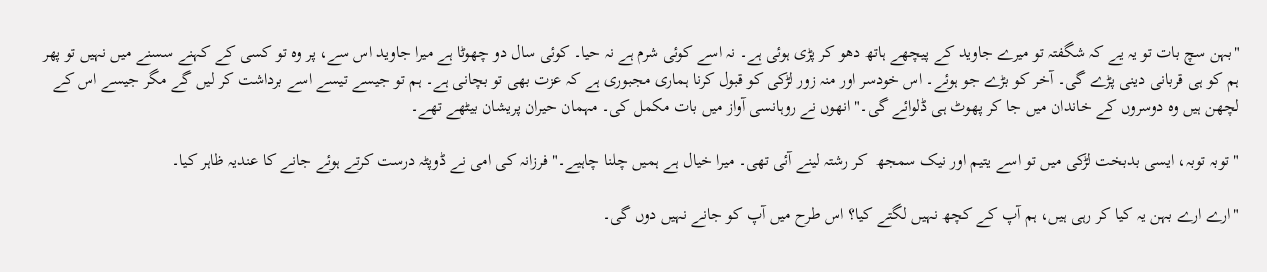"بہن سچ بات تو یہ یے کہ شگفتہ تو میرے جاوید کے پیچھے ہاتھ دھو کر پڑی ہوئی ہے۔ نہ اسے کوئی شرم ہے نہ حیا۔ کوئی سال دو چھوٹا ہے میرا جاوید اس سے، پر وہ تو کسی کے کہنے سسنے میں نہیں تو پھر ہم کو ہی قربانی دینی پڑے گی۔ آخر کو بڑے جو ہوئے۔ اس خودسر اور منہ زور لڑکی کو قبول کرنا ہماری مجبوری ہے کہ عزت بھی تو بچانی ہے۔ ہم تو جیسے تیسے اسے برداشت کر لیں گے مگر جیسے اس کے لچھن ہیں وہ دوسروں کے خاندان میں جا کر پھوٹ ہی ڈلوائے گی۔" انھوں نے روہانسی آواز میں بات مکمل کی۔ مہمان حیران پریشان بیٹھے تھے۔

"توبہ توبہ، ایسی بدبخت لڑکی میں تو اسے یتیم اور نیک سمجھ  کر رشتہ لینے آئی تھی۔ میرا خیال ہے ہمیں چلنا چاہیے۔" فرزانہ کی امی نے ڈوپٹہ درست کرتے ہوئے جانے کا عندیہ ظاہر کیا۔

"ارے ارے بہن یہ کیا کر رہی ہیں، ہم آپ کے کچھ نہیں لگتے کیا؟ اس طرح میں آپ کو جانے نہیں دوں گی۔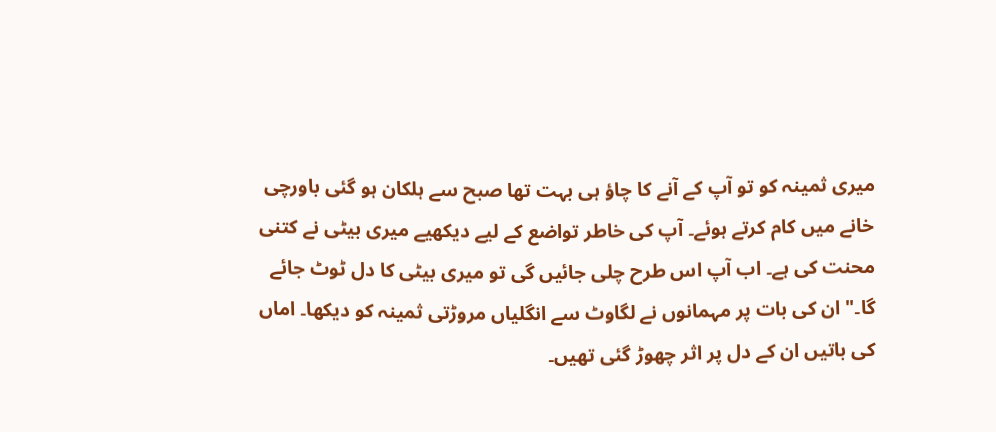میری ثمینہ کو تو آپ کے آنے کا چاؤ ہی بہت تھا صبح سے ہلکان ہو گئی باورچی خانے میں کام کرتے ہوئے۔ آپ کی خاطر تواضع کے لیے دیکھیے میری بیٹی نے کتنی محنت کی ہے۔ اب آپ اس طرح چلی جائیں گی تو میری بیٹی کا دل ٹوٹ جائے گا۔" ان کی بات پر مہمانوں نے لگاوٹ سے انگلیاں مروڑتی ثمینہ کو دیکھا۔ اماں کی باتیں ان کے دل پر اثر چھوڑ گئی تھیں۔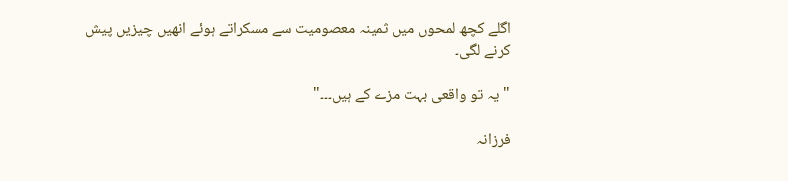اگلے کچھ لمحوں میں ثمینہ معصومیت سے مسکراتے ہوئے انھیں چیزیں پیش کرنے لگی۔

"یہ تو واقعی بہت مزے کے ہیں۔۔۔"

فرزانہ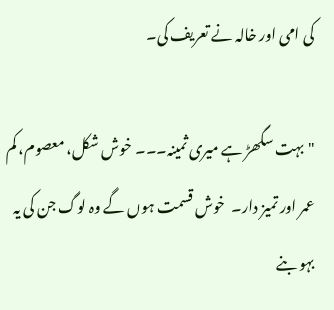کی امی اور خالہ نے تعریف کی۔

"بہت سگھڑ ہے میری ثمینہ۔۔۔ خوش شکل، معصوم، کم عمر اور تمیز دار۔  خوش قسمت ہوں گے وہ لوگ جن کی یہ بہو بنے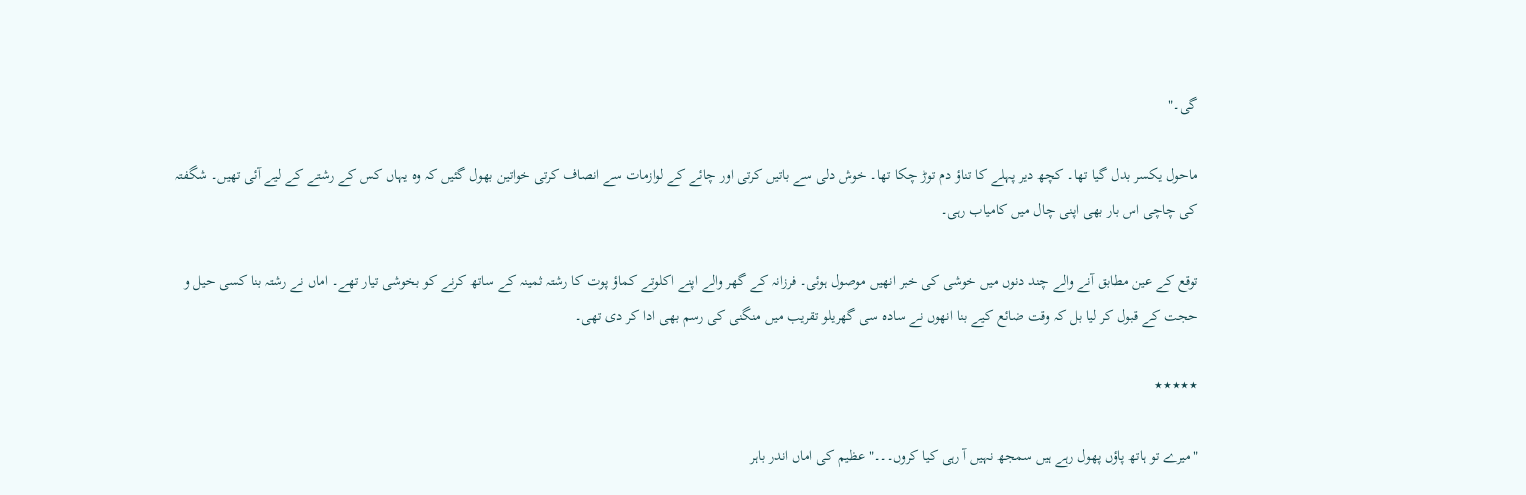گی۔"

ماحول یکسر بدل گیا تھا۔ کچھ دیر پہلے کا تناؤ دم توڑ چکا تھا۔ خوش دلی سے باتیں کرتی اور چائے کے لوازمات سے انصاف کرتی خواتین بھول گئیں کہ وہ یہاں کس کے رشتے کے لیے آئی تھیں۔ شگفتہ کی چاچی اس بار بھی اپنی چال میں کامیاب رہی۔

توقع کے عین مطابق آنے والے چند دنوں میں خوشی کی خبر انھیں موصول ہوئی۔ فرزانہ کے گھر والے اپنے اکلوتے کماؤ پوت کا رشتہ ثمینہ کے ساتھ کرنے کو بخوشی تیار تھے۔ اماں نے رشتہ بنا کسی حیل و حجت کے قبول کر لیا بل کہ وقت ضائع کیے بنا انھوں نے سادہ سی گھریلو تقریب میں منگنی کی رسم بھی ادا کر دی تھی۔

٭٭٭٭٭

"میرے تو ہاتھ پاؤں پھول رہے ہیں سمجھ نہیں آ رہی کیا کروں۔۔۔" عظیم کی اماں اندر باہر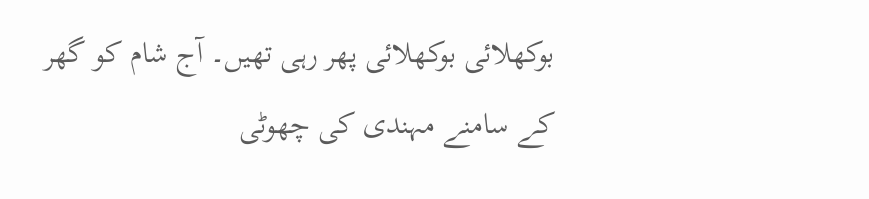بوکھلائی بوکھلائی پھر رہی تھیں۔ آج شام کو گھر کے سامنے مہندی کی چھوٹی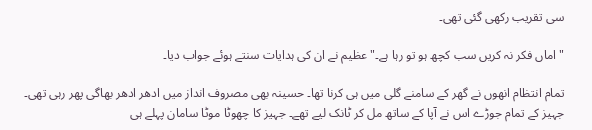سی تقریب رکھی گئی تھی۔

"اماں فکر نہ کریں سب کچھ ہو تو رہا ہے۔" عظیم نے ان کی ہدایات سنتے ہوئے جواب دیا۔

تمام انتظام انھوں نے گھر کے سامنے گلی میں ہی کرنا تھا۔ حسینہ بھی مصروف انداز میں ادھر ادھر بھاگی پھر رہی تھی۔ جہیز کے تمام جوڑے اس نے آپا کے ساتھ مل کر ٹانک لیے تھے۔ جہیز کا چھوٹا موٹا سامان پہلے ہی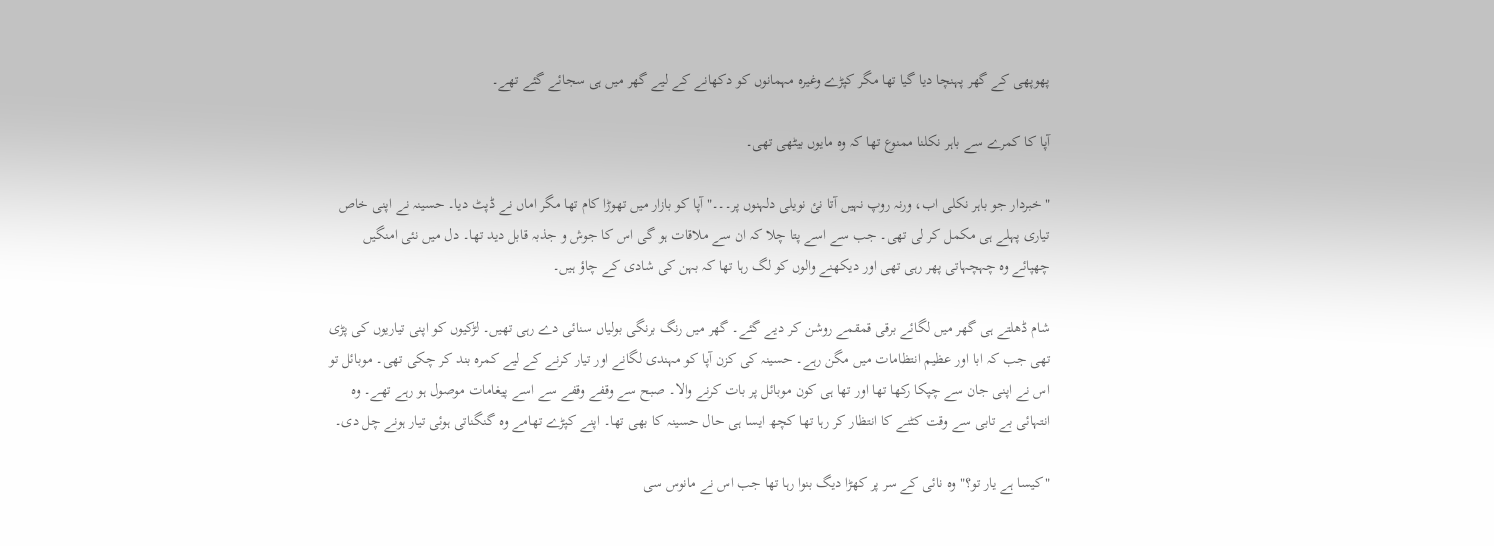پھوپھی کے گھر پہنچا دیا گیا تھا مگر کپڑے وغیرہ مہمانوں کو دکھانے کے لیے گھر میں ہی سجائے گئے تھے۔

آپا کا کمرے سے باہر نکلنا ممنوع تھا کہ وہ مایوں بیٹھی تھی۔

"خبردار جو باہر نکلی اب، ورنہ روپ نہیں آتا نئ نویلی دلہنوں پر۔۔۔" آپا کو بازار میں تھوڑا کام تھا مگر اماں نے ڈپٹ دیا۔ حسینہ نے اپنی خاص تیاری پہلے ہی مکمل کر لی تھی۔ جب سے اسے پتا چلا کہ ان سے ملاقات ہو گی اس کا جوش و جذبہ قابل دید تھا۔ دل میں نئی امنگیں چھپائے وہ چہچہاتی پھر رہی تھی اور دیکھنے والوں کو لگ رہا تھا کہ بہن کی شادی کے چاؤ ہیں۔

شام ڈھلتے ہی گھر میں لگائے برقی قمقمے روشن کر دیے گئے۔ گھر میں رنگ برنگی بولیاں سنائی دے رہی تھیں۔ لڑکیوں کو اپنی تیاریوں کی پڑی تھی جب کہ ابا اور عظیم انتظامات میں مگن رہے۔ حسینہ کی کزن آپا کو مہندی لگانے اور تیار کرنے کے لیے کمرہ بند کر چکی تھی۔ موبائل تو اس نے اپنی جان سے چپکا رکھا تھا اور تھا ہی کون موبائل پر بات کرنے والا۔ صبح سے وقفے وقفے سے اسے پیغامات موصول ہو رہے تھے۔ وہ انتہائی بے تابی سے وقت کٹنے کا انتظار کر رہا تھا کچھ ایسا ہی حال حسینہ کا بھی تھا۔ اپنے کپڑے تھامے وہ گنگناتی ہوئی تیار ہونے چل دی۔

"کیسا ہے یار تو؟" وہ نائی کے سر پر کھڑا دیگ بنوا رہا تھا جب اس نے مانوس سی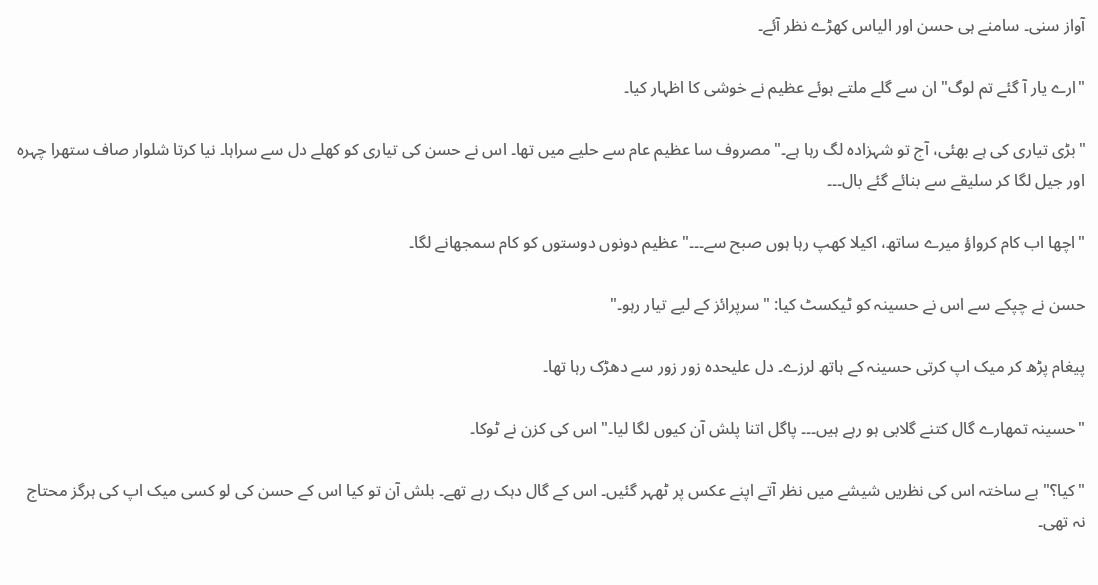آواز سنی۔ سامنے ہی حسن اور الیاس کھڑے نظر آئے۔

"ارے یار آ گئے تم لوگ" ان سے گلے ملتے ہوئے عظیم نے خوشی کا اظہار کیا۔

"بڑی تیاری کی ہے بھئی، آج تو شہزادہ لگ رہا ہے۔" مصروف سا عظیم عام سے حلیے میں تھا۔ اس نے حسن کی تیاری کو کھلے دل سے سراہا۔ نیا کرتا شلوار صاف ستھرا چہرہ اور جیل لگا کر سلیقے سے بنائے گئے بال۔۔۔

"اچھا اب کام کرواؤ میرے ساتھ، اکیلا کھپ رہا ہوں صبح سے۔۔۔" عظیم دونوں دوستوں کو کام سمجھانے لگا۔

حسن نے چپکے سے اس نے حسینہ کو ٹیکسٹ کیا: "سرپرائز کے لیے تیار رہو۔"

پیغام پڑھ کر میک اپ کرتی حسینہ کے ہاتھ لرزے۔ دل علیحدہ زور زور سے دھڑک رہا تھا۔

"حسینہ تمھارے گال کتنے گلابی ہو رہے ہیں۔۔۔ پاگل اتنا پلش آن کیوں لگا لیا۔" اس کی کزن نے ٹوکا۔

"کیا؟" بے ساختہ اس کی نظریں شیشے میں نظر آتے اپنے عکس پر ٹھہر گئیں۔ اس کے گال دہک رہے تھے۔ بلش آن تو کیا اس کے حسن کی لو کسی میک اپ کی ہرگز محتاج نہ تھی۔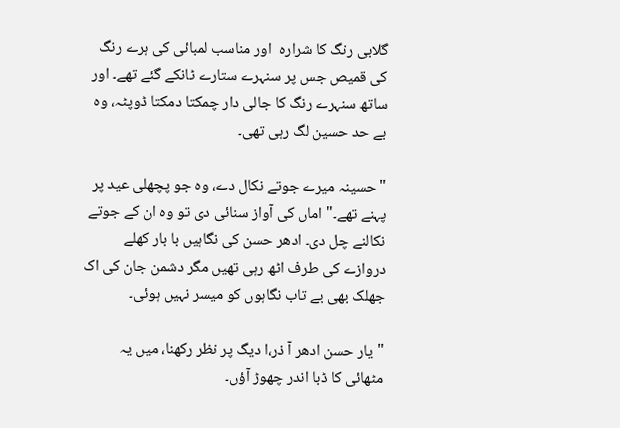گلابی رنگ کا شرارہ  اور مناسب لمبائی کی ہرے رنگ کی قمیص جس پر سنہرے ستارے ٹانکے گئے تھے۔ اور ساتھ سنہرے رنگ کا جالی دار چمکتا دمکتا ڈوپٹہ، وہ بے حد حسین لگ رہی تھی۔

"حسینہ میرے جوتے نکال دے، وہ جو پچھلی عید پر پہنے تھے۔" اماں کی آواز سنائی دی تو وہ ان کے جوتے نکالنے چل دی۔ ادھر حسن کی نگاہیں با بار کھلے دروازے کی طرف اٹھ رہی تھیں مگر دشمن جان کی اک جھلک بھی بے تاب نگاہوں کو میسر نہیں ہوئی۔

"یار حسن ادھر آ ذر،ا دیگ پر نظر رکھنا، میں یہ مٹھائی کا ڈبا اندر چھوڑ آؤں۔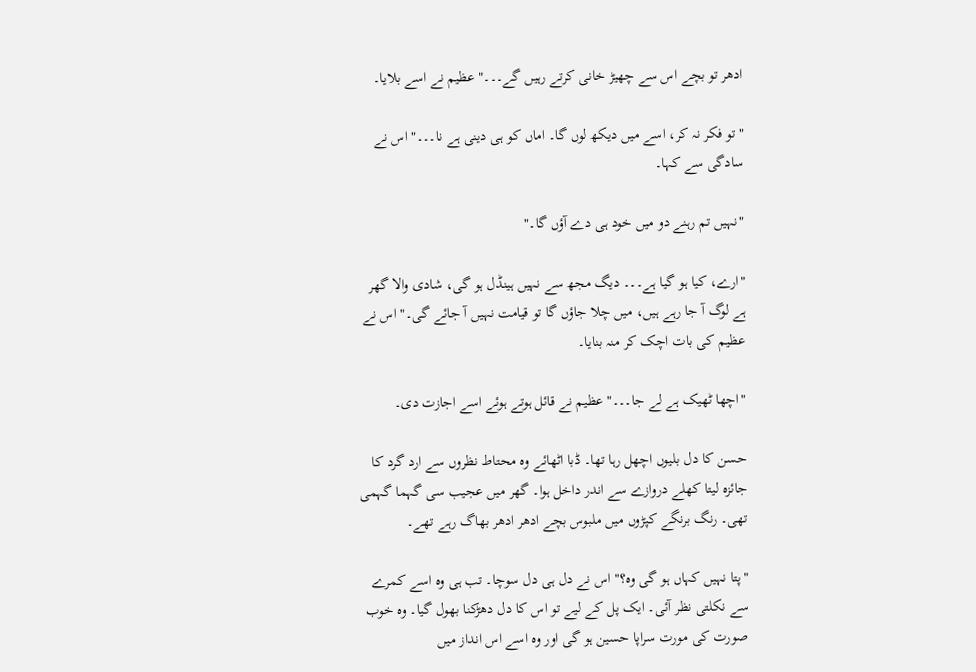ادھر تو بچے اس سے چھیڑ خانی کرتے رہیں گے۔۔۔" عظیم نے اسے بلایا۔

"تو فکر نہ کر، اسے میں دیکھ لوں گا۔ اماں کو ہی دینی ہے نا۔۔۔" اس نے سادگی سے کہا۔

"نہیں تم رہنے دو میں خود ہی دے آؤں گا۔"

"ارے، کیا ہو گیا ہے۔۔۔ دیگ مجھ سے نہیں ہینڈل ہو گی، شادی والا گھر ہے لوگ آ جا رہے ہیں، میں چلا جاؤں گا تو قیامت نہیں آ جائے گی۔" اس نے عظیم کی بات اچک کر منہ بنایا۔

"اچھا ٹھیک ہے لے جا۔۔۔" عظیم نے قائل ہوتے ہوئے اسے اجازت دی۔

حسن کا دل بلیوں اچھل رہا تھا۔ ڈبا اٹھائے وہ محتاط نظروں سے ارد گرد کا جائزہ لیتا کھلے دروازے سے اندر داخل ہوا۔ گھر میں عجیب سی گہما گہمی تھی۔ رنگ برنگے کپڑوں میں ملبوس بچے ادھر ادھر بھاگ رہے تھے۔

"پتا نہیں کہاں ہو گی وہ؟" اس نے دل ہی دل سوچا۔ تب ہی وہ اسے کمرے سے نکلتی نظر آئی۔ ایک پل کے لیے تو اس کا دل دھڑکنا بھول گیا۔ وہ خوب صورت کی مورت سراپا حسین ہو گی اور وہ اسے اس انداز میں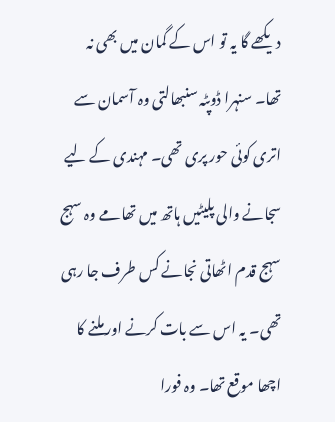دیکھے گا یہ تو اس کے گمان میں بھی نہ تھا۔ سنہرا ڈوپٹہ سنبھالتی وہ آسمان سے اتری کوئی حور پری تھی۔ مہندی کے لیے سجانے والی پلیٹیں ہاتھ میں تھامے وہ سہج سہج قدم اٹھاتی نجانے کس طرف جا رہی تھی۔ یہ اس سے بات کرنے اور ملنے کا اچھا موقع تھا۔ وہ فورا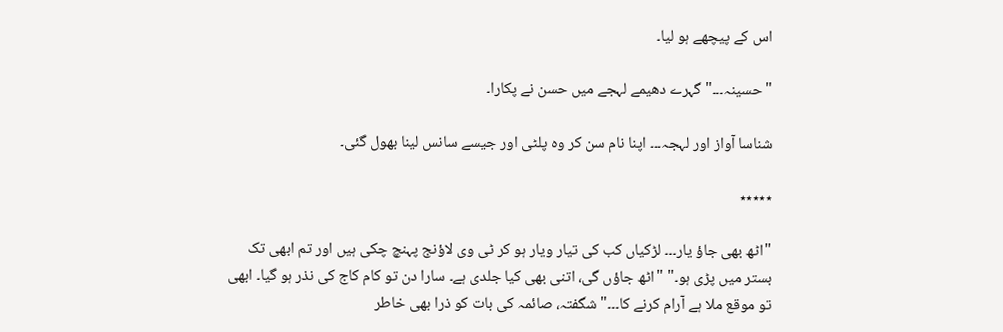اس کے پیچھے ہو لیا۔

"حسینہ۔۔۔" گہرے دھیمے لہجے میں حسن نے پکارا۔

شناسا آواز اور لہجہ۔۔۔ اپنا نام سن کر وہ پلٹی اور جیسے سانس لینا بھول گئی۔

٭٭٭٭٭

"اٹھ بھی جاؤ یار۔۔۔ لڑکیاں کب کی تیار ویار ہو کر ٹی وی لاؤنج پہنچ چکی ہیں اور تم ابھی تک بستر میں پڑی ہو۔" "اٹھ جاؤں گی، اتنی بھی کیا جلدی ہے۔ سارا دن تو کام کاج کی نذر ہو گیا۔ ابھی تو موقع ملا ہے آرام کرنے کا۔۔۔" شگفتہ، صائمہ کی بات کو ذرا بھی خاطر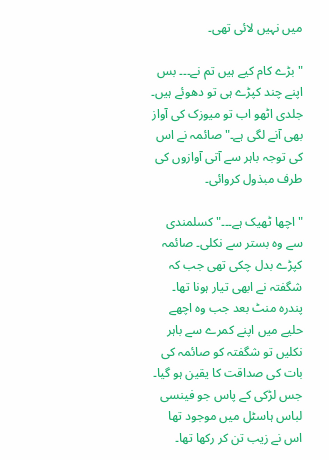میں نہیں لائی تھی۔

"بڑے کام کیے ہیں تم نے۔۔۔ بس اپنے چند کپڑے ہی تو دھوئے ہیں۔ جلدی اٹھو اب تو میوزک کی آواز بھی آنے لگی ہے۔" صائمہ نے اس کی توجہ باہر سے آتی آوازوں کی طرف مبذول کروائی۔

"اچھا ٹھیک ہے۔۔۔" کسلمندی سے وہ بستر سے نکلی۔ صائمہ کپڑے بدل چکی تھی جب کہ شگفتہ نے ابھی تیار ہونا تھا۔ پندرہ منٹ بعد جب وہ اچھے حلیے میں اپنے کمرے سے باہر نکلیں تو شگفتہ کو صائمہ کی بات کی صداقت کا یقین ہو گیا۔ جس لڑکی کے پاس جو فینسی لباس ہاسٹل میں موجود تھا اس نے زیب تن کر رکھا تھا۔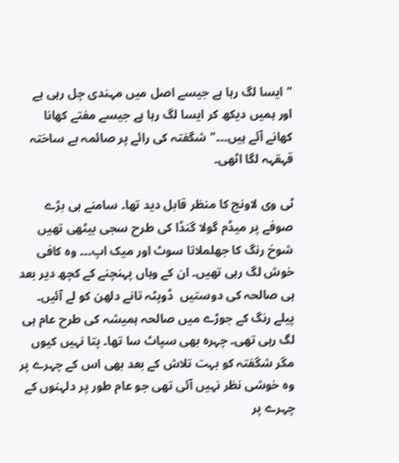"ایسا لگ رہا ہے جیسے اصل میں مہندی چل رہی ہے اور ہمیں دیکھ کر ایسا لگ رہا ہے جیسے مفتے کھانا کھانے آئے ہیں۔۔۔" شگفتہ کی رائے پر صائمہ بے ساختہ قہقہہ لگا اٹھی۔

ٹی وی لاونج کا منظر قابل دید تھا۔ سامنے ہی بڑے صوفے پر میڈم گولا گنڈا کی طرح سجی بیٹھی تھیں شوخ رنگ کا جھلملاتا سوٹ اور میک اپ۔۔۔ وہ کافی خوش لگ رہی تھیں۔ ان کے وہاں پہنچنے کے کچھ دیر بعد ہی صالحہ کی دوستیں  ڈوپٹہ تانے دلھن کو لے آئیں۔ پیلے رنگ کے جوڑے میں صالحہ ہمیشہ کی طرح عام ہی لگ رہی تھی۔ چہرہ بھی سپاٹ سا تھا۔ پتا نہیں کیوں مگر شگفتہ کو بہت تلاش کے بعد بھی اس کے چہرے پر وہ خوشی نظر نہیں آئی تھی جو عام طور پر دلہنوں کے چہرے پر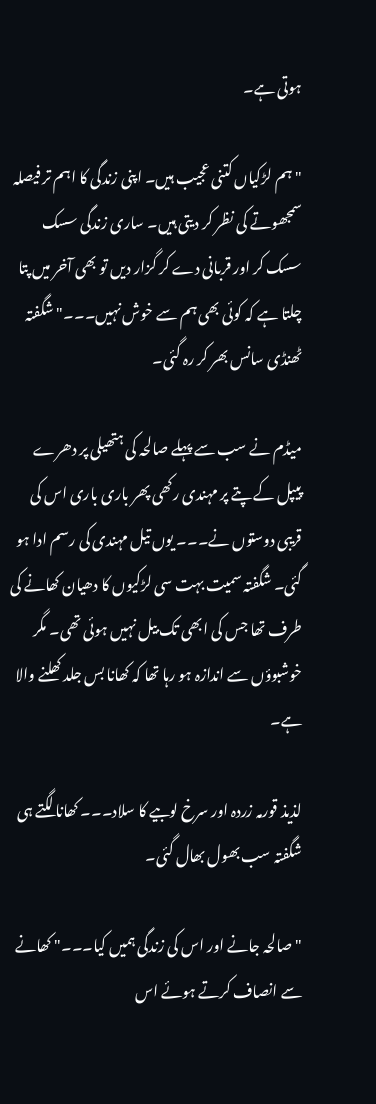ہوتی ہے۔

"ہم لڑکیاں کتنی عجیب ہیں۔ اپنی زندگی کا اہم تر فیصلہ سمجھوتے کی نظر کر دیتی ہیں۔ ساری زندگی سسک سسک کر اور قربانی دے کر گزار دیں تو بھی آخر میں پتا چلتا ہے کہ کوئی بھی ہم سے خوش نہیں۔۔۔" شگفتہ ٹھنڈی سانس بھر کر رہ گئی۔

میڈم نے سب سے پہلے صالحہ کی ہتھیلی پر دھرے پیپل کے پتے پر مہندی رکھی پھر باری باری اس کی قریبی دوستوں نے۔۔۔ یوں تیل مہندی کی رسم ادا ہو گئی۔ شگفتہ سمیت بہت سی لڑکیوں کا دھیان کھانے کی طرف تھا جس کی ابھی تک بیل نہیں ہوئی تھی۔ مگر خوشبوؤں سے اندازہ ہو رہا تھا کہ کھانا بس جلد کھلنے والا ہے۔

لذیذ قورمہ زردہ اور سرخ لوبیے کا سلاد۔۔۔ کھانا لگتے ہی شگفتہ سب بھول بھال گئی۔

"صالحہ جانے اور اس کی زندگی ہمیں کیا۔۔۔" کھانے سے انصاف کرتے ہوئے اس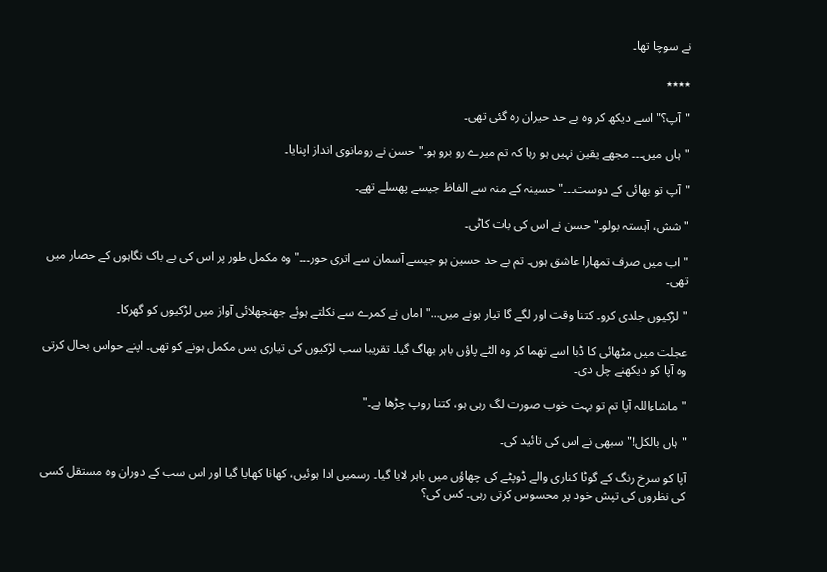نے سوچا تھا۔

٭٭٭٭

"آپ؟" اسے دیکھ کر وہ بے حد حیران رہ گئی تھی۔

"ہاں میں۔۔۔ مجھے یقین نہیں ہو رہا کہ تم میرے رو برو ہو۔" حسن نے رومانوی انداز اپنایا۔

"آپ تو بھائی کے دوست۔۔۔" حسینہ کے منہ سے الفاظ جیسے پھسلے تھے۔

"شش، آہستہ بولو۔" حسن نے اس کی بات کاٹی۔

"اب میں صرف تمھارا عاشق ہوں۔ تم بے حد حسین ہو جیسے آسمان سے اتری حور۔۔۔" وہ مکمل طور پر اس کی بے باک نگاہوں کے حصار میں تھی۔

"لڑکیوں جلدی کرو۔ کتنا وقت اور لگے گا تیار ہونے میں..." اماں نے کمرے سے نکلتے ہوئے جھنجھلائی آواز میں لڑکیوں کو گھرکا۔

عجلت میں مٹھائی کا ڈبا اسے تھما کر وہ الٹے پاؤں باہر بھاگ گیا۔ تقریبا سب لڑکیوں کی تیاری بس مکمل ہونے کو تھی۔ اپنے حواس بحال کرتی وہ آپا کو دیکھنے چل دی۔

"ماشاءاللہ آپا تم تو بہت خوب صورت لگ رہی ہو، کتنا روپ چڑھا ہے۔"

"ہاں بالکل!" سبھی نے اس کی تائید کی۔

آپا کو سرخ رنگ کے گوٹا کناری والے ڈوپٹے کی چھاؤں میں باہر لایا گیا۔ رسمیں ادا ہوئیں، کھانا کھایا گیا اور اس سب کے دوران وہ مستقل کسی کی نظروں کی تپش خود پر محسوس کرتی رہی۔ کس کی؟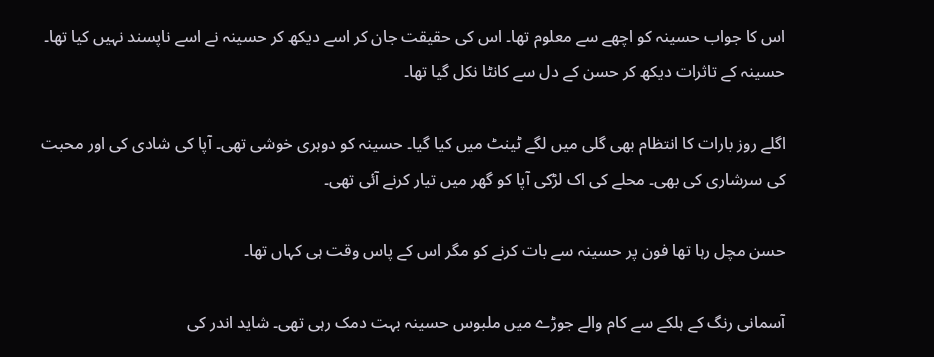اس کا جواب حسینہ کو اچھے سے معلوم تھا۔ اس کی حقیقت جان کر اسے دیکھ کر حسینہ نے اسے ناپسند نہیں کیا تھا۔ حسینہ کے تاثرات دیکھ کر حسن کے دل سے کانٹا نکل گیا تھا۔

اگلے روز بارات کا انتظام بھی گلی میں لگے ٹینٹ میں کیا گیا۔ حسینہ کو دوہری خوشی تھی۔ آپا کی شادی کی اور محبت کی سرشاری کی بھی۔ محلے کی اک لڑکی آپا کو گھر میں تیار کرنے آئی تھی۔

حسن مچل رہا تھا فون پر حسینہ سے بات کرنے کو مگر اس کے پاس وقت ہی کہاں تھا۔

آسمانی رنگ کے ہلکے سے کام والے جوڑے میں ملبوس حسینہ بہت دمک رہی تھی۔ شاید اندر کی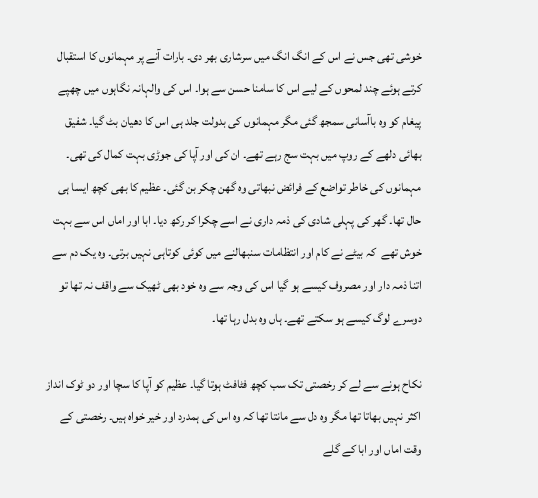خوشی تھی جس نے اس کے انگ انگ میں سرشاری بھر دی۔ بارات آنے پر مہمانوں کا استقبال کرتے ہوئے چند لمحوں کے لیے اس کا سامنا حسن سے ہوا۔ اس کی والہانہ نگاہوں میں چھپے پیغام کو وہ باآسانی سمجھ گئی مگر مہمانوں کی بدولت جلد ہی اس کا دھیان بٹ گیا۔ شفیق بھائی دلھے کے روپ میں بہت سج رہے تھے۔ ان کی اور آپا کی جوڑی بہت کمال کی تھی۔ مہمانوں کی خاطر تواضع کے فرائض نبھاتی وہ گھن چکر بن گئی۔ عظیم کا بھی کچھ ایسا ہی حال تھا۔ گھر کی پہلی شادی کی ذمہ داری نے اسے چکرا کر رکھ دیا۔ ابا اور اماں اس سے بہت خوش تھے  کہ بیٹے نے کام اور انتظامات سنبھالنے میں کوئی کوتاہی نہیں برتی۔ وہ یک دم سے اتنا ذمہ دار اور مصروف کیسے ہو گیا اس کی وجہ سے وہ خود بھی ٹھیک سے واقف نہ تھا تو دوسرے لوگ کیسے ہو سکتے تھے۔ ہاں وہ بدل رہا تھا۔

نکاح ہونے سے لے کر رخصتی تک سب کچھ فٹافٹ ہوتا گیا۔ عظیم کو آپا کا سچا اور دو ٹوک انداز اکثر نہیں بھاتا تھا مگر وہ دل سے مانتا تھا کہ وہ اس کی ہمدرد اور خیر خواہ ہیں۔ رخصتی کے وقت اماں اور ابا کے گلے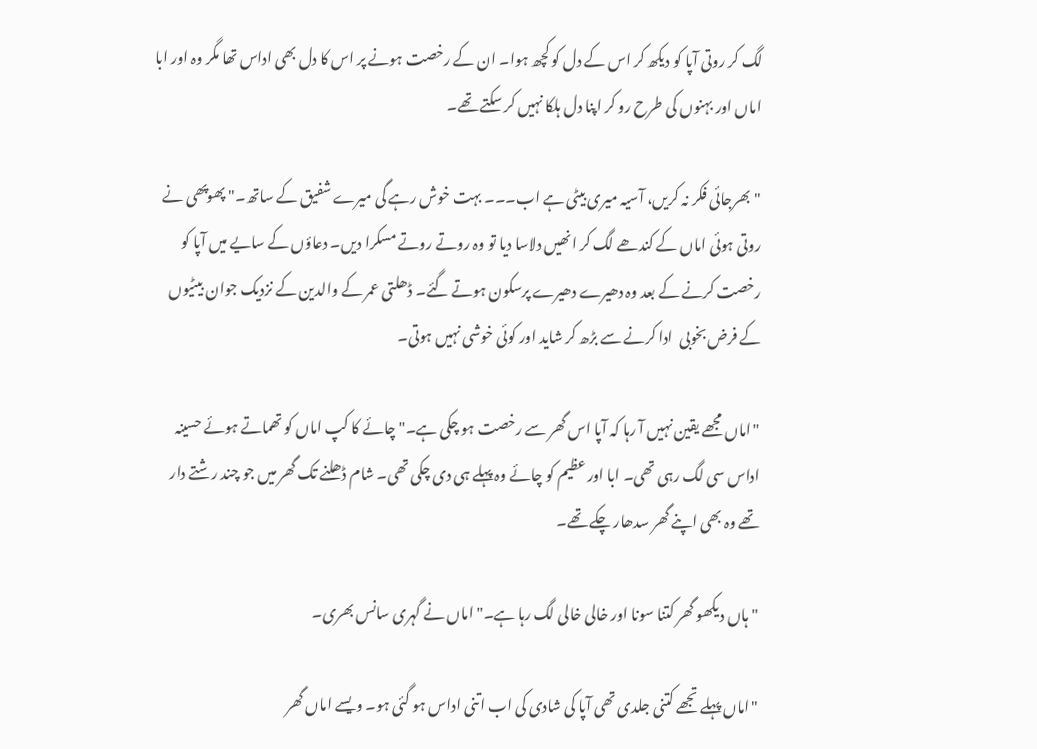لگ کر روتی آپا کو دیکھ کر اس کے دل کو کچھ ہوا۔ ان کے رخصت ہونے پر اس کا دل بھی اداس تھا مگر وہ اور ابا اماں اور بہنوں کی طرح رو کر اپنا دل ہلکا نہیں کر سکتے تھے۔

"بھرجائی فکر نہ کریں، آسیہ میری بیٹی ہے اب۔۔۔ بہت خوش رہے گی میرے شفیق کے ساتھ۔" پھوپھی نے روتی ہوئی اماں کے کندھے لگ کر انھیں دلاسا دیا تو وہ روتے روتے مسکرا دیں۔ دعاؤں کے سایے میں آپا کو رخصت کرنے کے بعد وہ دھیرے دھیرے پرسکون ہوتے گئے۔ ڈھلتی عمر کے والدین کے نزدیک جوان بیٹیوں کے فرض بخوبی  ادا کرنے سے بڑھ کر شاید اور کوئی خوشی نہیں ہوتی۔

"اماں مجھے یقین نہیں آ رہا کہ آپا اس گھر سے رخصت ہو چکی ہے۔" چائے کا کپ اماں کو تھماتے ہوئے حسینہ اداس سی لگ رہی تھی۔ ابا اور عظیم کو چائے وہ پہلے ہی دی چکی تھی۔ شام ڈھلنے تک گھر میں جو چند رشتے دار تھے وہ بھی اپنے گھر سدھار چکے تھے۔

"ہاں دیکھو گھر کتنا سونا اور خالی خالی لگ رہا ہے۔" اماں نے گہری سانس بھری۔

"اماں پہلے تجھے کتنی جلدی تھی آپا کی شادی کی اب اتنی اداس ہو گئی ہو۔ ویسے اماں گھر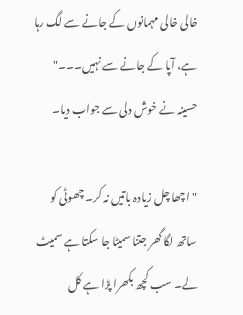خالی خالی مہمانوں کے جانے سے لگ رہا ہے، آپا کے جانے سے نہیں۔۔۔" حسینہ نے خوش دلی سے جواب دیا۔

"اچھا چل زیادہ باتیں نہ کر۔ چھوٹی کو ساتھ لگا گھر جتنا سمیٹا جا سکتا ہے سمیٹ لے۔ سب کچھ بکھرا پڑا ہے کل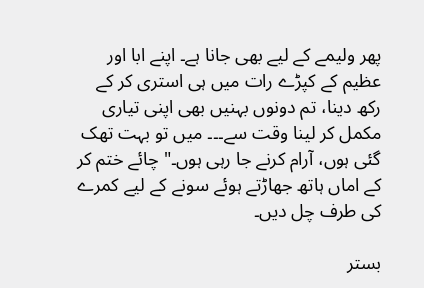پھر ولیمے کے لیے بھی جانا ہے۔ اپنے ابا اور عظیم کے کپڑے رات میں ہی استری کر کے رکھ دینا، تم دونوں بہنیں بھی اپنی تیاری مکمل کر لینا وقت سے۔۔۔ میں تو بہت تھک گئی ہوں، آرام کرنے جا رہی ہوں۔" چائے ختم کر کے اماں ہاتھ جھاڑتے ہوئے سونے کے لیے کمرے کی طرف چل دیں۔

بستر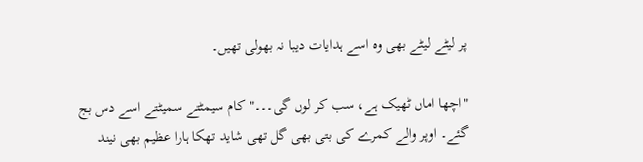پر لیٹے لیٹے بھی وہ اسے ہدایات دیبا نہ بھولی تھیں۔

"اچھا اماں ٹھیک ہے، سب کر لوں گی۔۔۔" کام سیمٹتے سمیٹتے اسے دس بج گئے۔ اوپر والے کمرے کی بتی بھی گل تھی شاید تھکا ہارا عظیم بھی نیند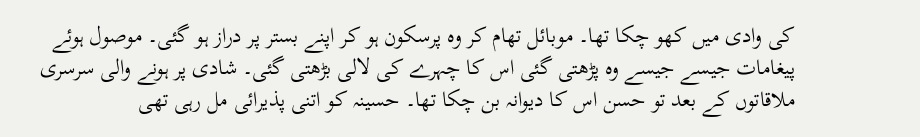کی وادی میں کھو چکا تھا۔ موبائل تھام کر وہ پرسکون ہو کر اپنے بستر پر دراز ہو گئی۔ موصول ہوئے پیغامات جیسے جیسے وہ پڑھتی گئی اس کا چہرے کی لالی بڑھتی گئی۔ شادی پر ہونے والی سرسری ملاقاتوں کے بعد تو حسن اس کا دیوانہ بن چکا تھا۔ حسینہ کو اتنی پذیرائی مل رہی تھی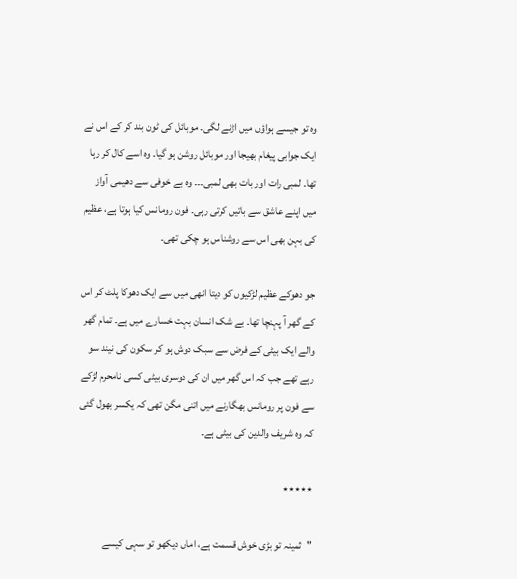وہ تو جیسے ہواؤں میں اڑنے لگی۔ موبائل کی ٹون بند کر کے اس نے ایک جوابی پیغام بھیجا اور موبائل روشن ہو گیا۔ وہ اسے کال کر رہا تھا۔ لمبی رات اور بات بھی لمبی۔۔۔ وہ بے خوفی سے دھیمی آواز میں اپنے عاشق سے باتیں کرتی رہی۔ فون رومانس کیا ہوتا ہے، عظیم کی بہن بھی اس سے روشناس ہو چکی تھی۔

جو دھوکے عظیم لڑکیوں کو دیتا انھی میں سے ایک دھوکا پلٹ کر اس کے گھر آ پہنچا تھا۔ بے شک انسان بہت خسارے میں ہے۔ تمام گھر والے ایک بیٹی کے فرض سے سبک دوش ہو کر سکون کی نیند سو رہے تھے جب کہ اس گھر میں ان کی دوسری بیٹی کسی نامحرم لڑکے سے فون پر رومانس بھگارنے میں اتنی مگن تھی کہ یکسر بھول گئی کہ وہ شریف والدین کی بیٹی ہے۔

٭٭٭٭٭

"ثمینہ تو بڑی خوش قسمت ہے، اماں دیکھو تو سہی کیسے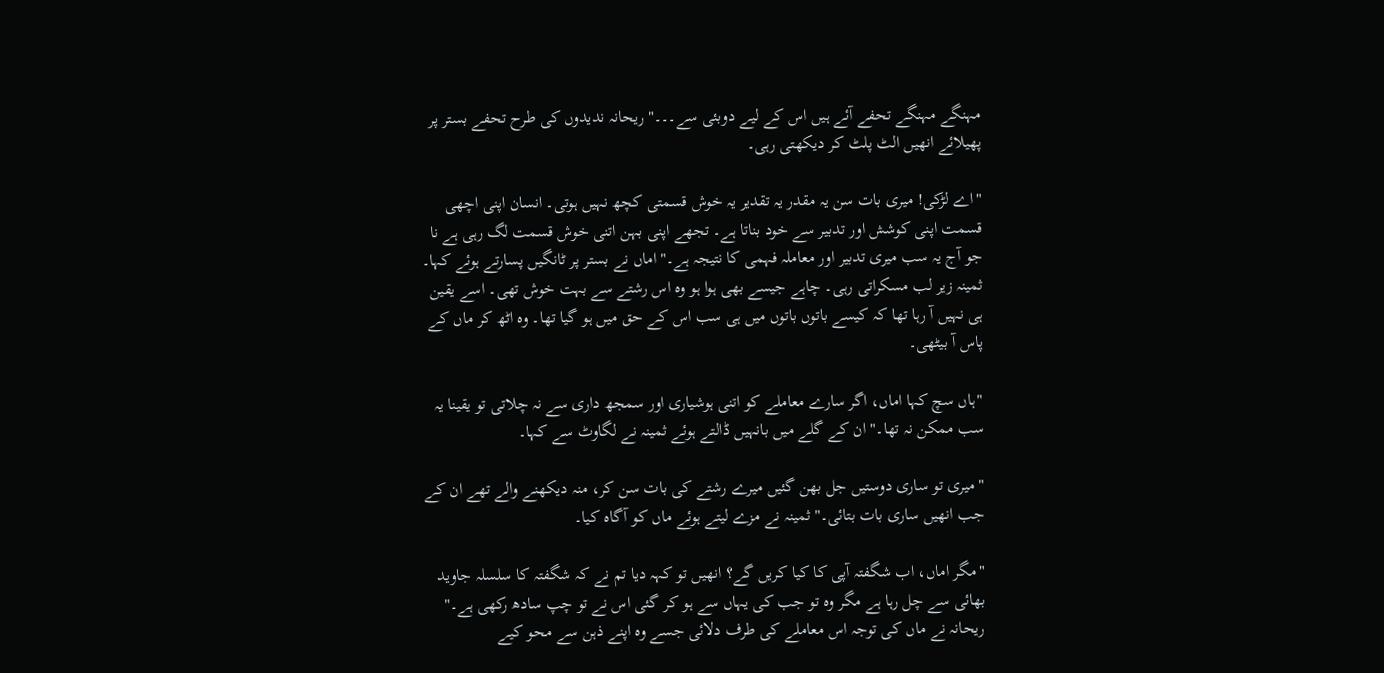مہنگے مہنگے تحفے آئے ہیں اس کے لیے دوبئی سے۔۔۔" ریحانہ ندیدوں کی طرح تحفے بستر پر پھیلائے انھیں الٹ پلٹ کر دیکھتی رہی۔

"اے لڑکی! میری بات سن یہ مقدر یہ تقدیر یہ خوش قسمتی کچھ نہیں ہوتی۔ انسان اپنی اچھی قسمت اپنی کوشش اور تدبیر سے خود بناتا ہے۔ تجھے اپنی بہن اتنی خوش قسمت لگ رہی ہے نا جو آج یہ سب میری تدبیر اور معاملہ فہمی کا نتیجہ ہے۔" اماں نے بستر پر ٹانگیں پسارتے ہوئے کہا۔ ثمینہ زیر لب مسکراتی رہی۔ چاہے جیسے بھی ہوا ہو وہ اس رشتے سے بہت خوش تھی۔ اسے یقین ہی نہیں آ رہا تھا کہ کیسے باتوں باتوں میں ہی سب اس کے حق میں ہو گیا تھا۔ وہ اٹھ کر ماں کے پاس آ بیٹھی۔

"ہاں سچ کہا اماں، اگر سارے معاملے کو اتنی ہوشیاری اور سمجھ داری سے نہ چلاتی تو یقینا یہ سب ممکن نہ تھا۔" ان کے گلے میں بانہیں ڈالتے ہوئے ثمینہ نے لگاوٹ سے کہا۔

"میری تو ساری دوستیں جل بھن گئیں میرے رشتے کی بات سن کر، منہ دیکھنے والے تھے ان کے جب انھیں ساری بات بتائی۔" ثمینہ نے مزے لیتے ہوئے ماں کو آگاہ کیا۔

"مگر اماں، اب شگفتہ آپی کا کیا کریں گے؟ انھیں تو کہہ دیا تم نے کہ شگفتہ کا سلسلہ جاوید بھائی سے چل رہا ہے مگر وہ تو جب کی یہاں سے ہو کر گئی اس نے تو چپ سادھ رکھی ہے۔" ریحانہ نے ماں کی توجہ اس معاملے کی طرف دلائی جسے وہ اپنے ذہن سے محو کیے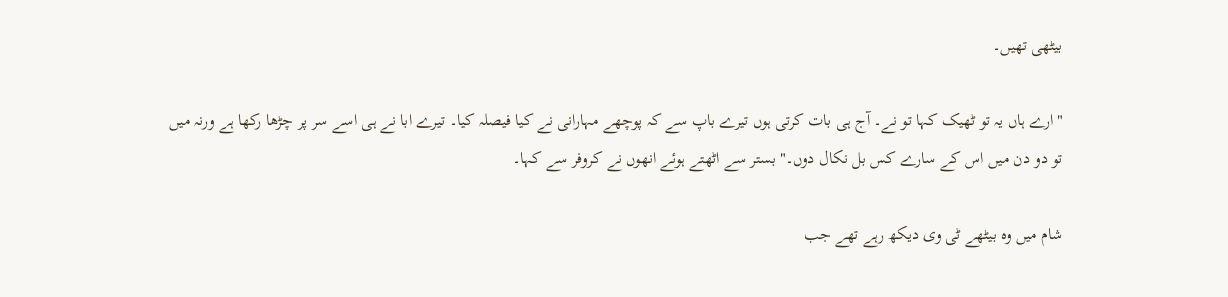بیٹھی تھیں۔

"ارے ہاں یہ تو ٹھیک کہا تو نے۔ آج ہی بات کرتی ہوں تیرے باپ سے کہ پوچھے مہارانی نے کیا فیصلہ کیا۔ تیرے ابا نے ہی اسے سر پر چڑھا رکھا ہے ورنہ میں تو دو دن میں اس کے سارے کس بل نکال دوں۔" بستر سے اٹھتے ہوئے انھوں نے کروفر سے کہا۔

شام میں وہ بیٹھے ٹی وی دیکھ رہے تھے جب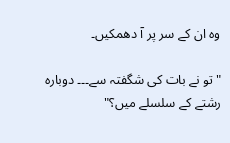وہ ان کے سر پر آ دھمکیں۔

"تو نے بات کی شگفتہ سے۔۔۔ دوبارہ رشتے کے سلسلے میں؟"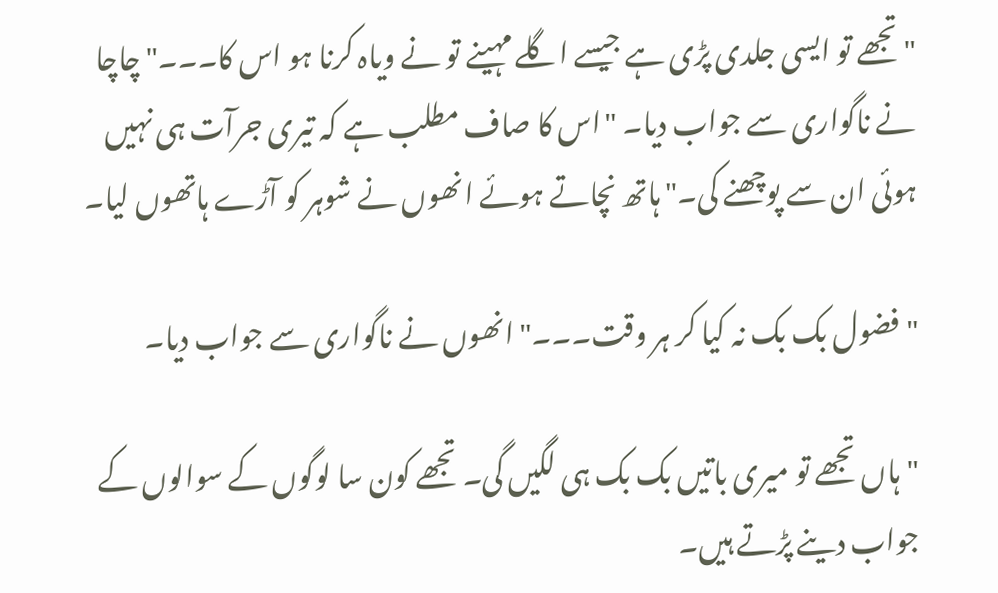"تجھے تو ایسی جلدی پڑی ہے جیسے اگلے مہینے تو نے ویاہ کرنا ہو اس کا۔۔۔" چاچا نے ناگواری سے جواب دیا۔ "اس کا صاف مطلب ہے کہ تیری جرآت ہی نہیں ہوئی ان سے پوچھنے کی۔" ہاتھ نچاتے ہوئے انھوں نے شوہر کو آڑے ہاتھوں لیا۔

"فضول بک بک نہ کیا کر ہر وقت۔۔۔" انھوں نے ناگواری سے جواب دیا۔

"ہاں تجھے تو میری باتیں بک بک ہی لگیں گی۔ تجھے کون سا لوگوں کے سوالوں کے جواب دینے پڑتے ہیں۔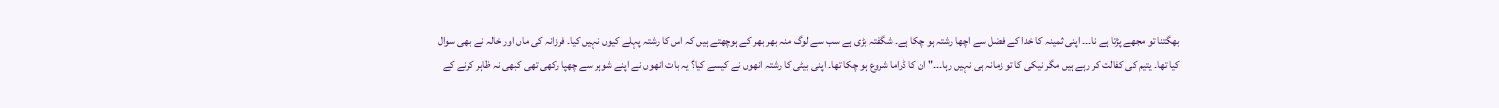بھگتنا تو مجھے پڑتا ہے نا۔۔۔ اپنی ثمینہ کا خدا کے فضل سے اچھا رشتہ ہو چکا ہے۔ شگفتہ بڑی ہے سب سے لوگ منہ بھر بھر کے ہوچھتے ہیں کہ اس کا رشتہ پہلے کیوں نہیں کیا۔ فرزانہ کی ماں اور خالہ نے بھی سوال کیا تھا۔ یتیم کی کفالت کر رہے ہیں مگر نیکی کا تو زمانہ ہی نہیں رہا۔۔۔" ان کا ڈراما شروع ہو چکا تھا۔ اپنی بیٹی کا رشتہ انھوں نے کیسے کیا؟ یہ بات انھوں نے اپنے شوہر سے چھپا رکھی تھی کبھی نہ ظاہر کرنے کے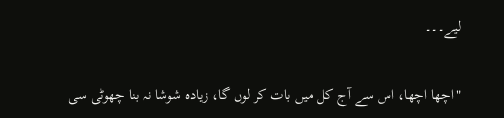لیے۔۔۔

"اچھا اچھا، اس سے آج کل میں بات کر لوں گا، زیادہ شوشا نہ بنا چھوٹی سی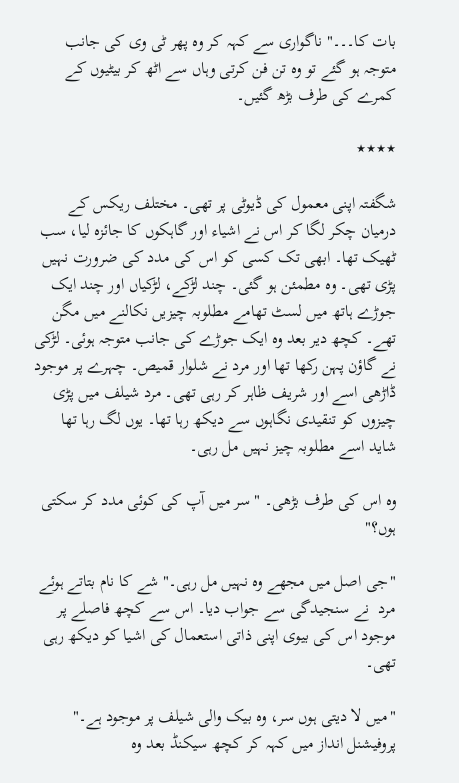بات کا۔۔۔" ناگواری سے کہہ کر وہ پھر ٹی وی کی جانب متوجہ ہو گئے تو وہ تن فن کرتی وہاں سے اٹھ کر بیٹیوں کے کمرے کی طرف بڑھ گئیں۔

٭٭٭٭

شگفتہ اپنی معمول کی ڈیوٹی پر تھی۔ مختلف ریکس کے درمیان چکر لگا کر اس نے اشیاء اور گاہکوں کا جائزہ لیا، سب ٹھیک تھا۔ ابھی تک کسی کو اس کی مدد کی ضرورت نہیں پڑی تھی۔ وہ مطمئن ہو گئی۔ چند لڑکے، لڑکیاں اور چند ایک جوڑے ہاتھ میں لسٹ تھامے مطلوبہ چیزیں نکالنے میں مگن تھے۔ کچھ دیر بعد وہ ایک جوڑے کی جانب متوجہ ہوئی۔ لڑکی نے گاؤن پہن رکھا تھا اور مرد نے شلوار قمیص۔ چہرے پر موجود ڈاڑھی اسے اور شریف ظاہر کر رہی تھی۔ مرد شیلف میں پڑی چیزوں کو تنقیدی نگاہوں سے دیکھ رہا تھا۔ یوں لگ رہا تھا شاید اسے مطلوبہ چیز نہیں مل رہی۔

وہ اس کی طرف بڑھی۔ "سر میں آپ کی کوئی مدد کر سکتی ہوں؟"

"جی اصل میں مجھے وہ نہیں مل رہی۔" شے کا نام بتاتے ہوئے مرد  نے سنجیدگی سے جواب دیا۔ اس سے کچھ فاصلے پر موجود اس کی بیوی اپنی ذاتی استعمال کی اشیا کو دیکھ رہی تھی۔

"میں لا دیتی ہوں سر، وہ بیک والی شیلف پر موجود ہے۔" پروفیشنل انداز میں کہہ کر کچھ سیکنڈ بعد وہ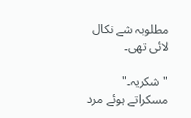مطلوبہ شے نکال لائی تھی۔

"شکریہ۔" مسکراتے ہوئے مرد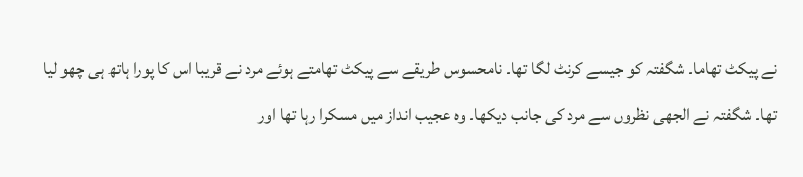نے پیکٹ تھاما۔ شگفتہ کو جیسے کرنٹ لگا تھا۔ نامحسوس طریقے سے پیکٹ تھامتے ہوئے مرد نے قریبا اس کا پورا ہاتھ ہی چھو لیا تھا۔ شگفتہ نے الجھی نظروں سے مرد کی جانب دیکھا۔ وہ عجیب انداز میں مسکرا رہا تھا اور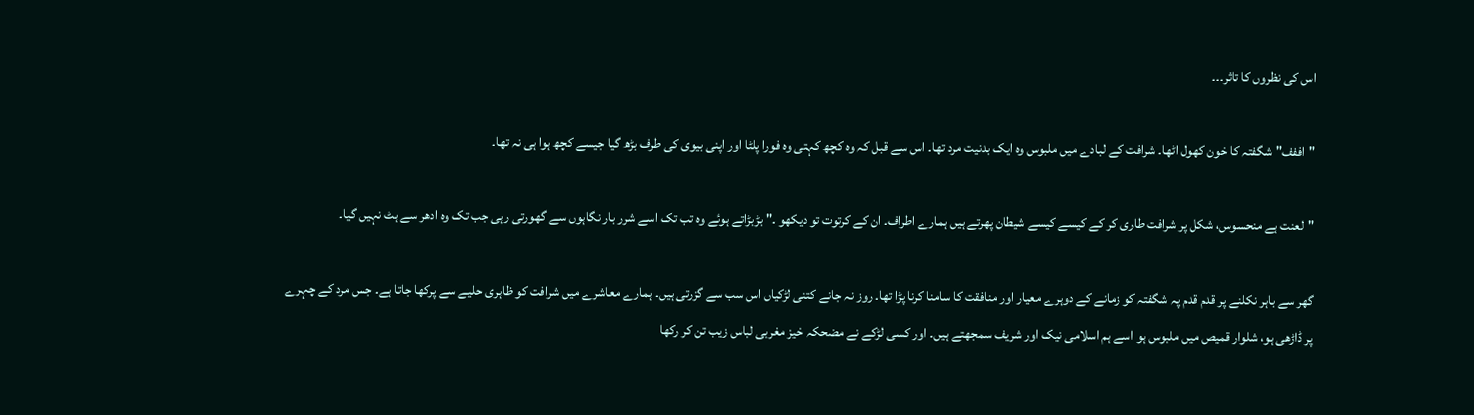اس کی نظروں کا تاثر۔۔۔

"اففف" شگفتہ کا خون کھول اٹھا۔ شرافت کے لبادے میں ملبوس وہ ایک بدنیت مرد تھا۔ اس سے قبل کہ وہ کچھ کہتی وہ فورا پلٹا اور اپنی بیوی کی طرف بڑھ گیا جیسے کچھ ہوا ہی نہ تھا۔

"لعنت ہے منحسوس، شکل پر شرافت طاری کر کے کیسے کیسے شیطان پھرتے ہیں ہمارے اطراف۔ ان کے کرتوت تو دیکھو ۔" بڑبڑاتے ہوئے وہ تب تک اسے شرر بار نگاہوں سے گھورتی رہی جب تک وہ ادھر سے ہٹ نہیں گیا۔

گھر سے باہر نکلنے پر قدم قدم پہ شگفتہ کو زمانے کے دوہرے معیار اور منافقت کا سامنا کرنا پڑا تھا۔ روز نہ جانے کتنی لڑکیاں اس سب سے گزرتی ہیں۔ ہمارے معاشرے میں شرافت کو ظاہری حلیے سے پرکھا جاتا ہے۔ جس مرد کے چہرے پر ڈاڑھی ہو، شلوار قمیص میں ملبوس ہو اسے ہم اسلامی نیک اور شریف سمجھتے ہیں۔ اور کسی لڑکے نے مضحکہ خیز مغربی لباس زیب تن کر رکھا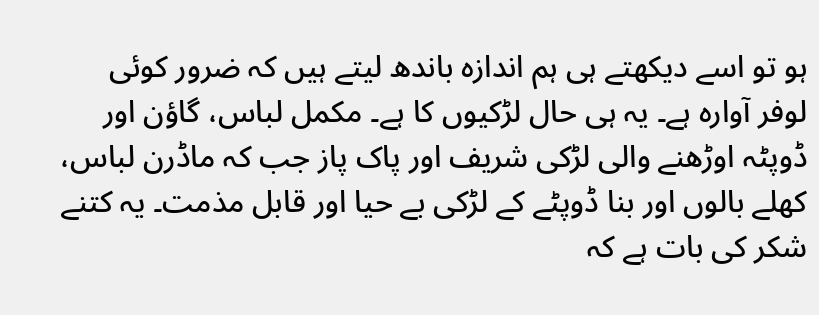ہو تو اسے دیکھتے ہی ہم اندازہ باندھ لیتے ہیں کہ ضرور کوئی لوفر آوارہ ہے۔ یہ ہی حال لڑکیوں کا ہے۔ مکمل لباس، گاؤن اور ڈوپٹہ اوڑھنے والی لڑکی شریف اور پاک پاز جب کہ ماڈرن لباس، کھلے بالوں اور بنا ڈوپٹے کے لڑکی بے حیا اور قابل مذمت۔ یہ کتنے شکر کی بات ہے کہ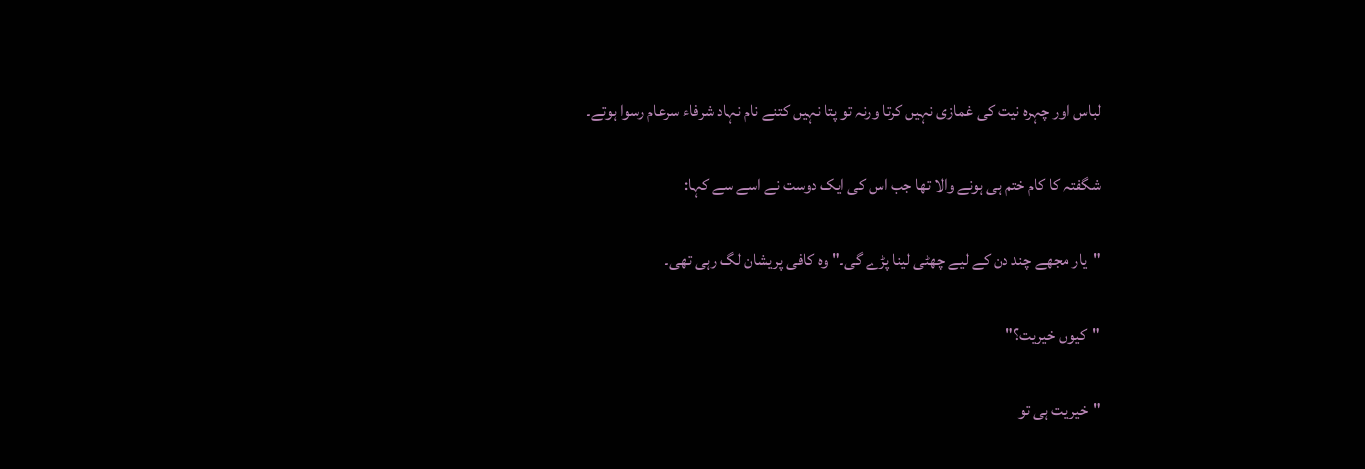لباس اور چہرہ نیت کی غمازی نہیں کرتا ورنہ تو پتا نہیں کتنے نام نہاد شرفاء سرعام رسوا ہوتے۔

شگفتہ کا کام ختم ہی ہونے والا تھا جب اس کی ایک دوست نے اسے سے کہا:

"یار مجھے چند دن کے لیے چھٹی لینا پڑے گی۔" وہ کافی پریشان لگ رہی تھی۔

"کیوں خیریت؟"

"خیریت ہی تو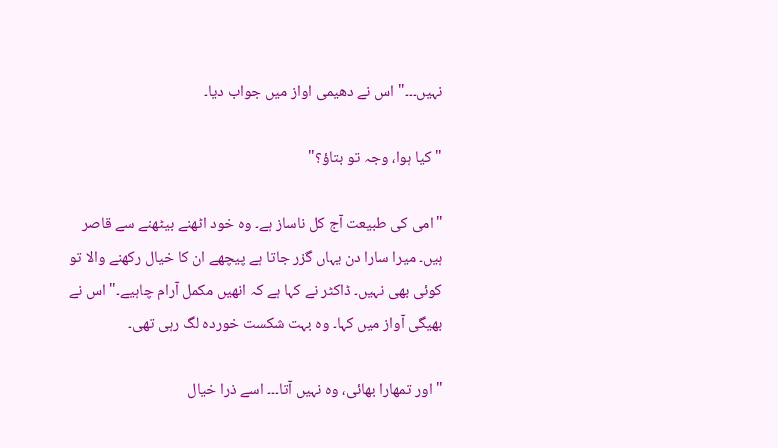نہیں۔۔۔" اس نے دھیمی اواز میں جواب دیا۔

"کیا ہوا، وجہ تو بتاؤ؟"

"امی کی طبیعت آج کل ناساز ہے۔ وہ خود اٹھنے بیٹھنے سے قاصر ہیں۔ میرا سارا دن یہاں گزر جاتا ہے پیچھے ان کا خیال رکھنے والا تو کوئی بھی نہیں۔ ڈاکٹر نے کہا ہے کہ انھیں مکمل آرام چاہیے۔" اس نے بھیگی آواز میں کہا۔ وہ بہت شکست خوردہ لگ رہی تھی۔

"اور تمھارا بھائی، وہ نہیں آتا۔۔۔ اسے ذرا خیال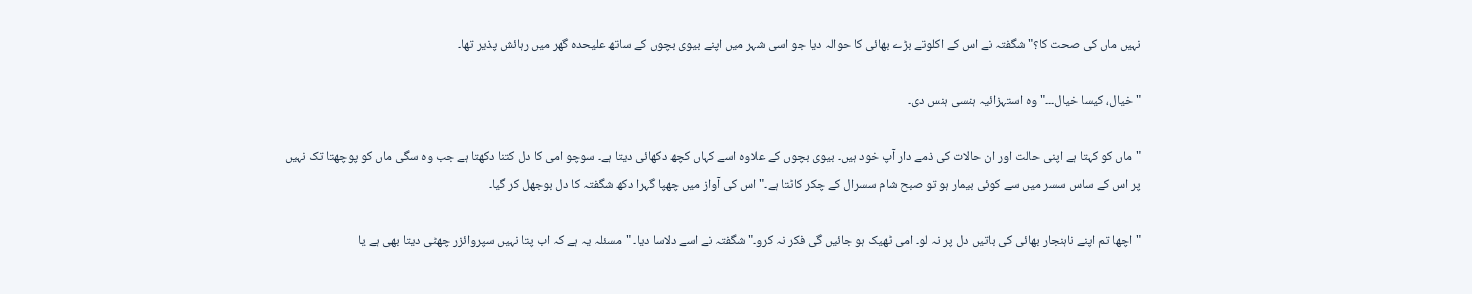نہیں ماں کی صحت کا؟" شگفتہ نے اس کے اکلوتے بڑے بھائی کا حوالہ دیا جو اسی شہر میں اپنے بیوی بچوں کے ساتھ علیحدہ گھر میں رہائش پذیر تھا۔

"خیال، کیسا خیال۔۔۔" وہ استہزائیہ ہنسی ہنس دی۔

"ماں کو کہتا ہے اپنی حالت اور ان حالات کی ذمے دار آپ خود ہیں۔ بیوی بچوں کے علاوہ اسے کہاں کچھ دکھائی دیتا ہے۔ سوچو امی کا دل کتنا دکھتا ہے جب وہ سگی ماں کو پوچھتا تک نہیں پر اس کے ساس سسر میں سے کوئی بیمار ہو تو صبح شام سسرال کے چکر کاٹتا ہے۔" اس کی آواز میں چھپا گہرا دکھ شگفتہ کا دل بوجھل کر گیا۔

"اچھا تم اپنے ناہنجار بھائی کی باتیں دل پر نہ لو۔ امی ٹھیک ہو جائیں گی فکر نہ کرو۔" شگفتہ نے اسے دلاسا دیا۔ "مسئلہ یہ ہے کہ اب پتا نہیں سپروائزر چھٹی دیتا بھی ہے یا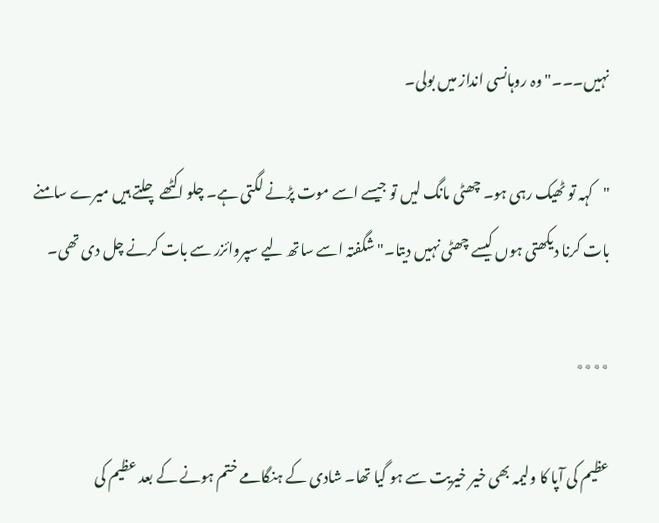نہیں۔۔۔" وہ روہانسی انداز میں بولی۔

"کہہ تو ٹھیک رہی ہو۔ چھٹی مانگ لیں تو جیسے اسے موت پڑنے لگتی ہے۔ چلو اکٹھے چلتے ہیں میرے سامنے بات کرنا دیکھتی ہوں کیسے چھٹی نہیں دیتا۔" شگفتہ اسے ساتھ لیے سپروائزر سے بات کرنے چل دی تھی۔

٭٭٭٭

عظیم کی آپا کا ولیمہ بھی خیر خیریت سے ہو گیا تھا۔ شادی کے ہنگامے ختم ہونے کے بعد عظیم کی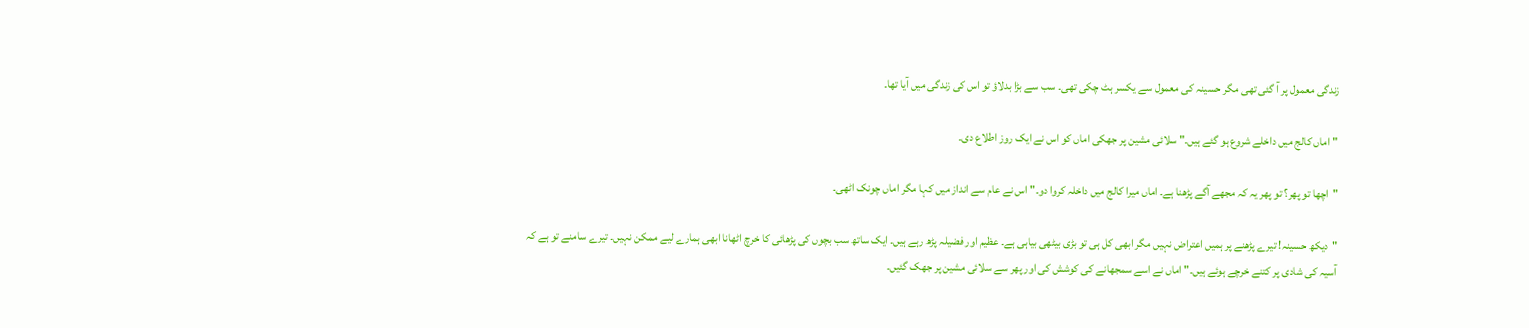زندگی معمول پر آ گئی تھی مگر حسینہ کی معمول سے یکسر ہٹ چکی تھی۔ سب سے بڑا بدلاؤ تو اس کی زندگی میں آیا تھا۔

"اماں کالج میں داخلے شروع ہو گئے ہیں۔" سلائی مشین پر جھکی اماں کو اس نے ایک روز اطلاع دی۔

"اچھا تو پھر؟ تو پھر یہ کہ مجھے آگے پڑھنا ہے۔ اماں میرا کالج میں داخلہ کروا دو۔" اس نے عام سے انداز میں کہا مگر اماں چونک اٹھی۔

"دیکھ حسینہ! تیرے پڑھنے پر ہمیں اعتراض نہیں مگر ابھی کل ہی تو بڑی بیٹھی بیاہی ہے۔ عظیم اور فضیلہ پڑھ رہے ہیں۔ ایک ساتھ سب بچوں کی پڑھائی کا خرچ اٹھانا ابھی ہمارے لیے ممکن نہیں۔ تیرے سامنے تو ہے کہ آسیہ کی شادی پر کتنے خرچے ہوئے ہیں۔" اماں نے اسے سمجھانے کی کوشش کی اور پھر سے سلائی مشین پر جھک گئیں۔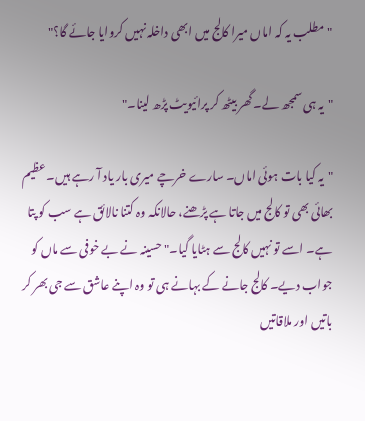"مطلب یہ کہ اماں میرا کالج میں ابھی داخلہ نہیں کروایا جائے گا؟"

"یہ ہی سمجھ لے۔ گھر بیٹھ کر پرائیویٹ پڑھ لینا۔"

"یہ کیا بات ہوئی اماں۔ سارے خرچے میری بار یاد آ رہے ہیں۔ عظیم بھائی بھی تو کالج میں جاتا ہے پڑھنے، حالانکہ وہ کتنا نالائق ہے سب کو پتا ہے۔ اسے تو نہیں کالج سے ہٹایا گیا۔" حسینہ نے بے خوفی سے ماں کو جواب دیے۔ کالج جانے کے بہانے ہی تو وہ اپنے عاشق سے جی بھر کر باتیں اور ملاقاتیں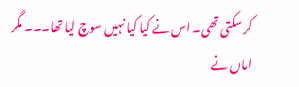کر سکتی تھی۔ اس نے کیا کیا نہیں سوچ لیا تھا۔۔۔ مگر اماں نے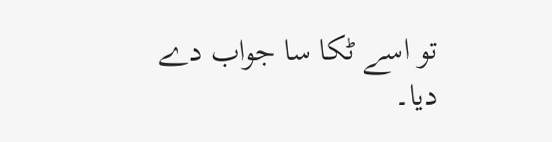تو اسے ٹکا سا جواب دے دیا۔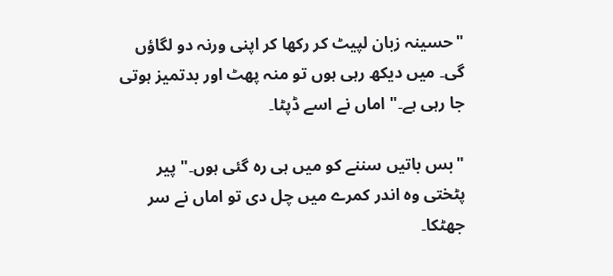"حسینہ زبان لپیٹ کر رکھا کر اپنی ورنہ دو لگاؤں گی۔ میں دیکھ رہی ہوں تو منہ پھٹ اور بدتمیز ہوتی جا رہی ہے۔" اماں نے اسے ڈپٹا۔

"بس باتیں سننے کو میں ہی رہ گئی ہوں۔" پیر پٹختی وہ اندر کمرے میں چل دی تو اماں نے سر جھٹکا۔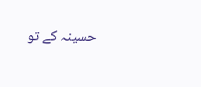حسینہ کے تو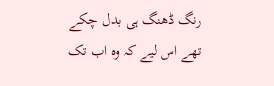رنگ ڈھنگ ہی بدل چکے تھے اس لیے کہ وہ اب تک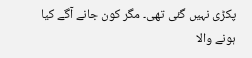پکڑی نہیں گئی تھی۔ مگر کون جانے آگے کیا ہونے والا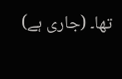تھا۔ (جاری ہے)